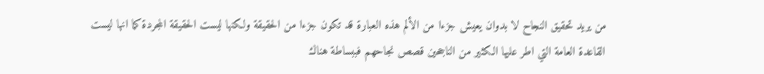من يريد تحقيق النجاح لا بدوان يعيش جزءا من الألم هذه العبارة قد تكون جزءا من الحقيقة ولكنها ليست الحقيقة المجردة كما انها ليست القاعدة العامة التي اطر عليها الكثير من الناجحين قصص نجاحهم فببساطة هناك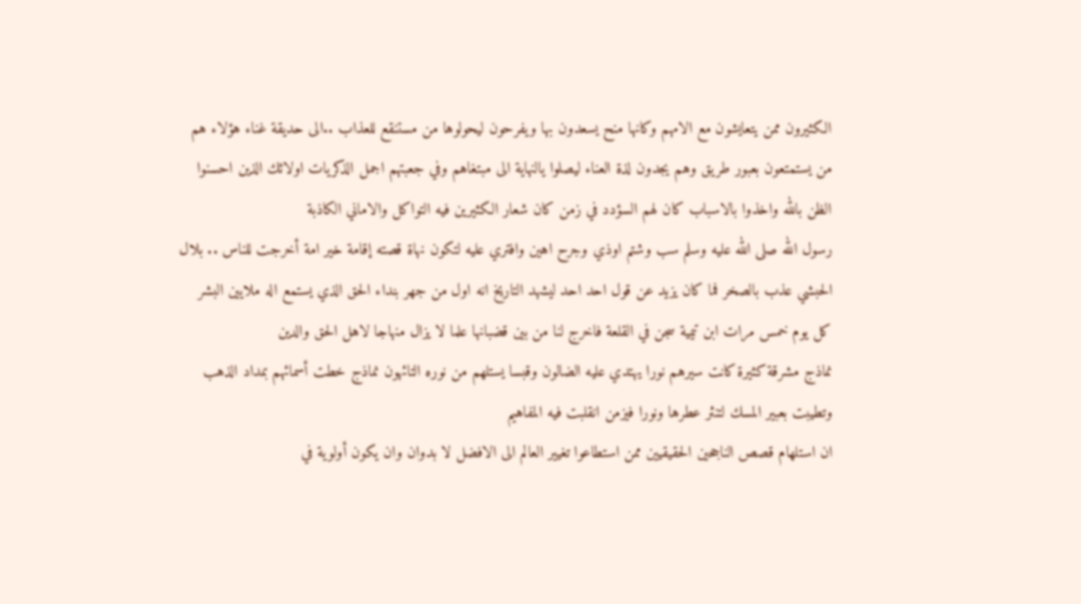الكثيرون ممن يتعايشون مع الامهم وكانها منح يسعدون بها ويفرحون ليحولوها من مستنقع للعذاب ..الى حديقة غناء هؤلاء هم من يستمتعون بعبور طريق وهم يجدون لذة العناء ليصلوا يالنهاية الى مبتغاهم وفي جعبتهم اجمل الذكريات اولائك الذين احسنوا الظن بالله واخذوا بالاسباب كان لهم السؤدد في زمن كان شعار الكثيرين فيه التواكل والاماني الكاذبة
رسول الله صلى الله عليه وسلم سب وشتم اوذي وجرح اهين وافتري عليه لتكون نهاة قصته إقامة خير امة أخرجت للناس .. بلال الحبشي عذب بالصخر فما كان يزيد عن قول احد احد ليشهد التاريخ انه اول من جهر بنداء الحق الذي يستمع اله ملايين البشر كل يوم خمس مرات ابن تيمية سجن في القلعة فاخرج لنا من بين قضبانها علما لا يزال منهاجا لاهل الحق والدين
نماذج مشرقة كثيرة كانت سيرهم نورا يهتدي عليه الضالون وقبسا يستلهم من نوره التائهون نماذج خطت أسمائهم بمداد الذهب وتطيبت بعبير المسك لتنثر عطرها ونورا فيزمن انقلبت فيه المفاهيم
ان استلهام قصص الناجحين الحقيقيين ممن استطاعوا تغيير العالم الى الافضل لا بدوان وان يكون أولوية في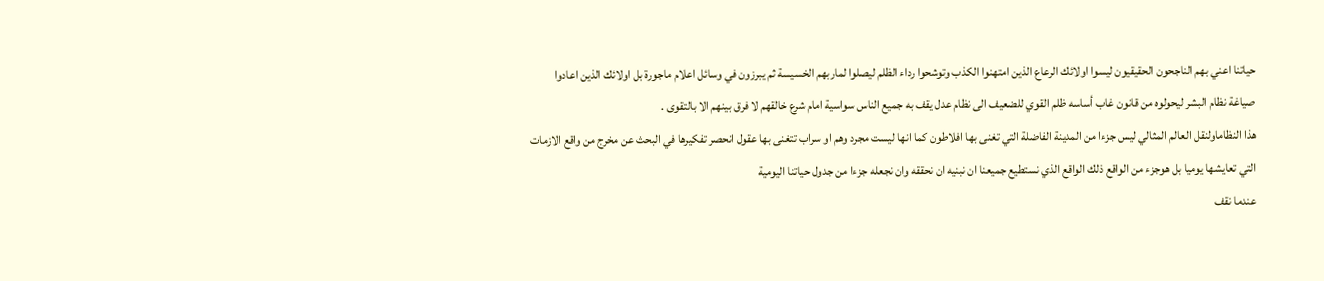حياتنا اعني بهم الناجحون الحقيقيون ليسوا اولائك الرعاع الذين امتهنوا الكذب وتوشحوا رداء الظلم ليصلوا لماربهم الخسيسة ثم يبرزون في وسائل اعلام ماجورة بل اولائك الذين اعادوا صياغة نظام البشر ليحولوه من قانون غاب أساسه ظلم القوي للضعيف الى نظام عدل يقف به جميع الناس سواسية امام شرع خالقهم لا فرق بينهم الا بالتقوى .
هذا النظاماولنقل العالم المثالي ليس جزءا من المدينة الفاضلة التي تغنى بها افلاطون كما انها ليست مجرد وهم او سراب تتغنى بها عقول انحصر تفكيرها في البحث عن مخرج من واقع الازمات التي تعايشها يوميا بل هوجزء من الواقع ذلك الواقع الذي نستطيع جميعنا ان نبنيه ان نحققه وان نجعله جزءا من جدول حياتنا اليومية
عندما نقف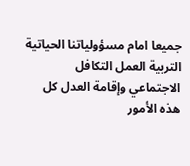جميعا امام مسؤولياتنا الحياتية التربية العمل التكافل الاجتماعي وإقامة العدل كل هذه الأمور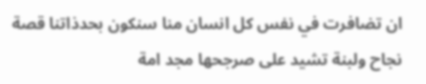ان تضافرت في نفس كل انسان منا سنكون بحدذاتنا قصة نجاح ولبنة تشيد على صرجحها مجد امة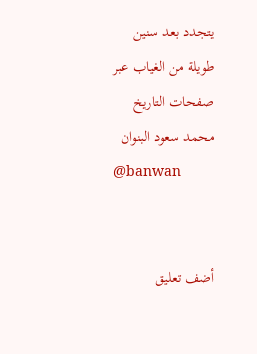يتجدد بعد سنين طويلة من الغياب عبر صفحات التاريخ
محمد سعود البنوان
@banwan


أضف تعليق